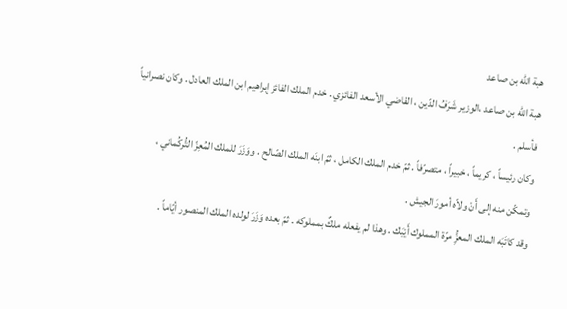هبة الله بن صاعد
هبة الله بن صاعد ،الوزير شَرَفُ الدّين ، القاضي الأسعد الفائزي . خدم الملك الفائز إبراهيم ابن الملك العادل . وكان نصرانياً فأسلم .
وكان رئيساً ، كريماً ، خبيراً ، متصرّفاً . ثمّ خدم الملك الكامل ، ثمّ ابنَه الملك الصّالح . ووَزَرَ للملك المُعِزّ التُّركُماني ، وتمكّن منه إلى أَنْ ولاّه أمورَ الجيش .
وقد كاتَبَه الملك المعزُِّ مرّة المملوك أَيْبَك . وهذا لم يفعله ملكٌ بمملوكه . ثمّ بعده وَزَرَ لولده الملك المنصور أيّاماً .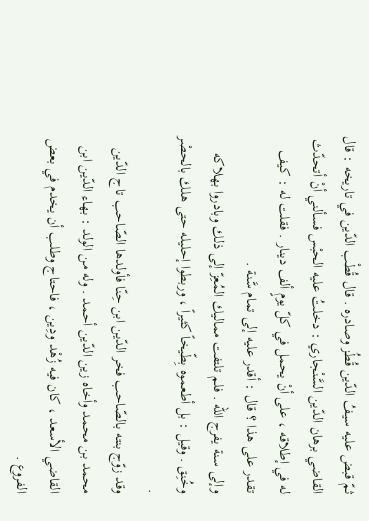ثمّ قبض عليه سيفُ الدّين قُطُز وصادره . قال قُطْب الدّين في تاريخه : قال القاضي برهان الدّين السَّنْجاري : دخلتُ عليه الحبْس فسألني أنْ أتحدّث له في إطلاقه ، على أنْ يحمل في كلّ يومٍ ألف دينار . فقلت له : كيف تقدر على هذا ؟ قال : أقدر عليه إلى تمام سَّنة .
وإلى سنة يفرج الله . فلم تلتفت مماليك المُعِزّ إلى ذلك وبادروا بهلاكه وخُنِق . وقيل : بل أطعموه بِطّيخاً كثيراً ، وربطوا إحليله حتى هلك بالحصْر .
وقد زوّج بنته بالصّاحب فخر الدّين ابن حِنّا فأولدها الصّاحب تاج الدّين محمد بن محمد وأخاه زين الدّين أحمد . وله من الولد : بهاء الدّين ابن القاضي الأسعد ، كان فيه زُهْد ودِين ، فاحتاج وطلب أن يخدم في بعض الفروع .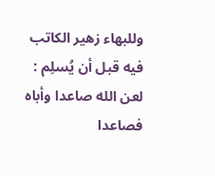وللبهاء زهير الكاتب فيه قبل أن يُسلِم : لعن الله صاعدا وأباه فصاعدا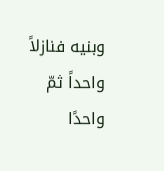وبنيه فنازلاً واحداً ثمّ واحدًا